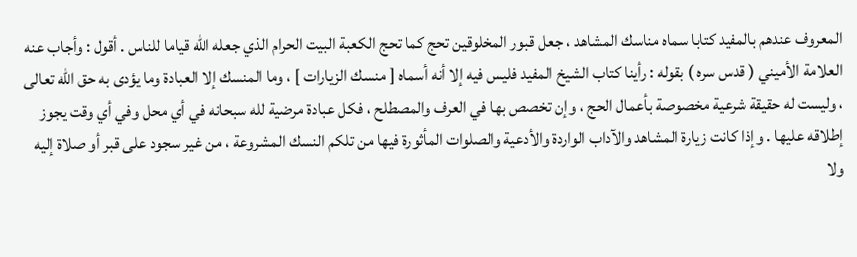المعروف عندهم بالمفيد كتابا سماه مناسك المشاهد ، جعل قبور المخلوقين تحج كما تحج الكعبة البيت الحرام الذي جعله الله قياما للناس . أقول : وأجاب عنه العلامة الأميني ( قدس سره ) بقوله : رأينا كتاب الشيخ المفيد فليس فيه إلا أنه أسماه [ منسك الزيارات ] ، وما المنسك إلا العبادة وما يؤدى به حق الله تعالى ، وليست له حقيقة شرعية مخصوصة بأعمال الحج ، وإن تخصص بها في العرف والمصطلح ، فكل عبادة مرضية لله سبحانه في أي محل وفي أي وقت يجوز إطلاقه عليها . وإذا كانت زيارة المشاهد والآداب الواردة والأدعية والصلوات المأثورة فيها من تلكم النسك المشروعة ، من غير سجود على قبر أو صلاة إليه ولا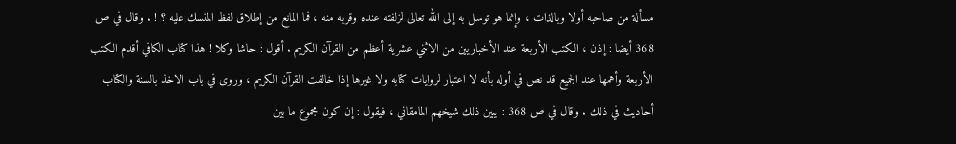مسألة من صاحبه أولا وبالذات ، وإنما هو توسل به إلى الله تعالى لزلفته عنده وقربه منه ، فما المانع من إطلاق لفظ المنسك عليه ؟ ! . وقال في ص 368 أيضا : إذن ، الكتب الأربعة عند الأخباريين من الاثني عشرية أعظم من القرآن الكريم . أقول : حاشا وكلا ! هذا كتاب الكافي أقدم الكتب الأربعة وأهمها عند الجميع قد نص في أوله بأنه لا اعتبار لروايات كتابه ولا غيرها إذا خالفت القرآن الكريم ، وروى في باب الاخذ بالسنة والكتاب أحاديث في ذلك . وقال في ص 368 : يبين ذلك شيخهم المامقاني ، فيقول : إن كون مجموع ما بين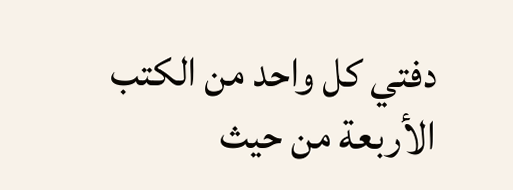دفتي كل واحد من الكتب الأربعة من حيث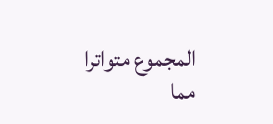المجموع متواترا مما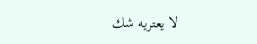لا يعتريه شك